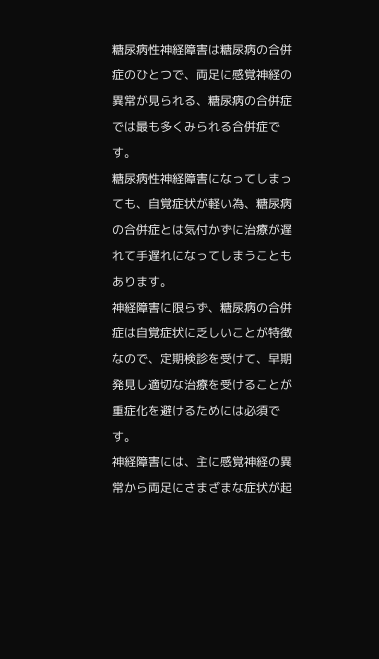糖尿病性神経障害は糖尿病の合併症のひとつで、両足に感覚神経の異常が見られる、糖尿病の合併症では最も多くみられる合併症です。
糖尿病性神経障害になってしまっても、自覚症状が軽い為、糖尿病の合併症とは気付かずに治療が遅れて手遅れになってしまうこともあります。
神経障害に限らず、糖尿病の合併症は自覚症状に乏しいことが特徴なので、定期検診を受けて、早期発見し適切な治療を受けることが重症化を避けるためには必須です。
神経障害には、主に感覚神経の異常から両足にさまざまな症状が起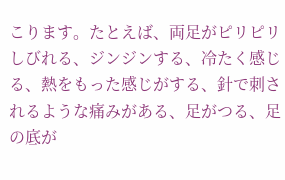こります。たとえば、両足がピリピリしびれる、ジンジンする、冷たく感じる、熱をもった感じがする、針で刺されるような痛みがある、足がつる、足の底が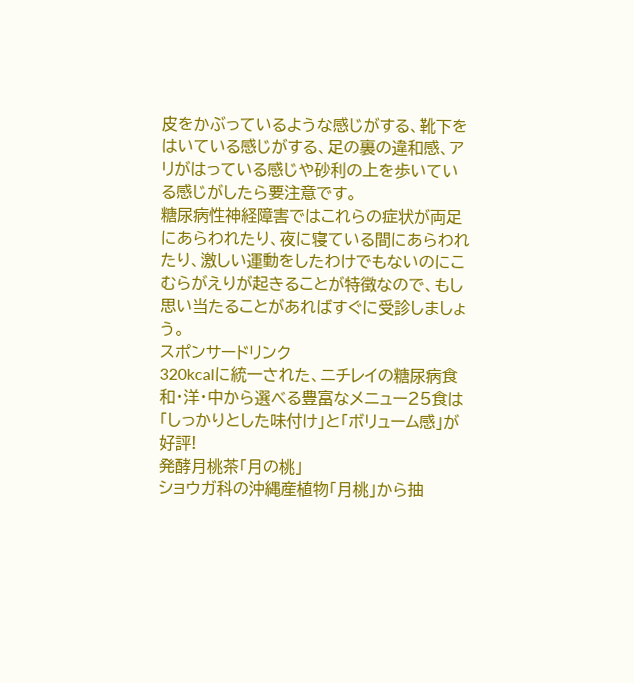皮をかぶっているような感じがする、靴下をはいている感じがする、足の裏の違和感、アリがはっている感じや砂利の上を歩いている感じがしたら要注意です。
糖尿病性神経障害ではこれらの症状が両足にあらわれたり、夜に寝ている間にあらわれたり、激しい運動をしたわけでもないのにこむらがえりが起きることが特徴なので、もし思い当たることがあればすぐに受診しましょう。
スポンサードリンク
320kcalに統一された、ニチレイの糖尿病食
和・洋・中から選べる豊富なメニュー25食は「しっかりとした味付け」と「ボリューム感」が好評!
発酵月桃茶「月の桃」
ショウガ科の沖縄産植物「月桃」から抽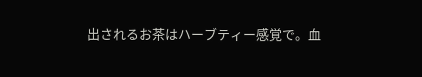出されるお茶はハーブティー感覚で。血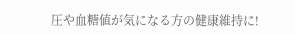圧や血糖値が気になる方の健康維持に!